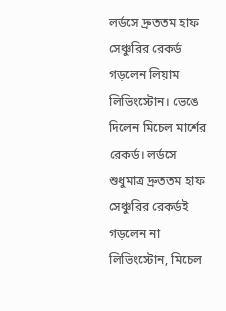লর্ডসে দ্রুততম হাফ সেঞ্চুরির রেকর্ড গড়লেন লিয়াম লিভিংস্টোন। ভেঙে দিলেন মিচেল মার্শের রেকর্ড। লর্ডসে শুধুমাত্র দ্রুততম হাফ সেঞ্চুরির রেকর্ডই গড়লেন না লিভিংস্টোন, মিচেল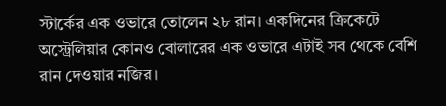স্টার্কের এক ওভারে তোলেন ২৮ রান। একদিনের ক্রিকেটে অস্ট্রেলিয়ার কোনও বোলারের এক ওভারে এটাই সব থেকে বেশি রান দেওয়ার নজির।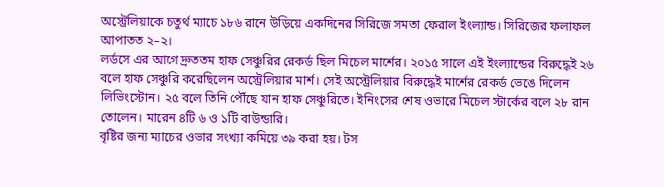অস্ট্রেলিয়াকে চতুর্থ ম্যাচে ১৮৬ রানে উড়িয়ে একদিনের সিরিজে সমতা ফেরাল ইংল্যান্ড। সিরিজের ফলাফল আপাতত ২–২।
লর্ডসে এর আগে দ্রুততম হাফ সেঞ্চুরির রেকর্ড ছিল মিচেল মার্শের। ২০১৫ সালে এই ইংল্যান্ডের বিরুদ্ধেই ২৬ বলে হাফ সেঞ্চুরি করেছিলেন অস্ট্রেলিয়ার মার্শ। সেই অস্ট্রেলিয়ার বিরুদ্ধেই মার্শের রেকর্ড ভেঙে দিলেন লিভিংস্টোন। ২৫ বলে তিনি পৌঁছে যান হাফ সেঞ্চুরিতে। ইনিংসের শেষ ওভারে মিচেল স্টার্কের বলে ২৮ রান তোলেন। মারেন ৪টি ৬ ও ১টি বাউন্ডারি।
বৃষ্টির জন্য ম্যাচের ওভার সংখ্যা কমিয়ে ৩৯ করা হয়। টস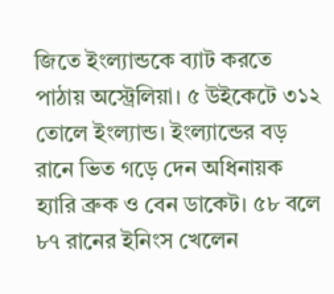জিতে ইংল্যান্ডকে ব্যাট করতে পাঠায় অস্ট্রেলিয়া। ৫ উইকেটে ৩১২ তোলে ইংল্যান্ড। ইংল্যান্ডের বড় রানে ভিত গড়ে দেন অধিনায়ক হ্যারি ব্রুক ও বেন ডাকেট। ৫৮ বলে ৮৭ রানের ইনিংস খেলেন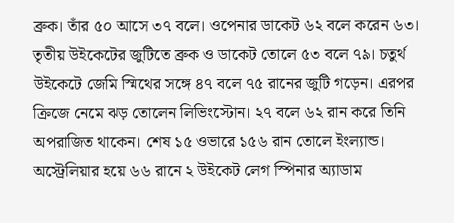ব্রুক। তাঁর ৫০ আসে ৩৭ বলে। ওপেনার ডাকেট ৬২ বলে করেন ৬৩। তৃতীয় উইকেটের জুটিতে ব্রুক ও ডাকেট তোলে ৫৩ বলে ৭৯। চতুর্থ উইকেটে জেমি স্মিথের সঙ্গে ৪৭ বলে ৭৫ রানের জুটি গড়েন। এরপর ক্রিজে নেমে ঝড় তোলেন লিভিংস্টোন। ২৭ বলে ৬২ রান করে তিনি অপরাজিত থাকেন। শেষ ১৫ ওভারে ১৫৬ রান তোলে ইংল্যান্ড। অস্ট্রেলিয়ার হয়ে ৬৬ রানে ২ উইকেট লেগ স্পিনার অ্যাডাম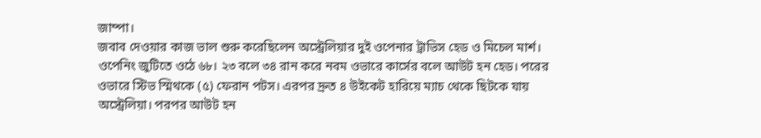জাম্পা।
জবাব দেওয়ার কাজ ভাল শুরু করেছিলেন অস্ট্রেলিয়ার দুই ওপেনার ট্রাভিস হেড ও মিচেল মার্শ। ওপেনিং জুটিতে ওঠে ৬৮। ২৩ বলে ৩৪ রান করে নবম ওভারে কার্সের বলে আউট হন হেড। পরের ওভারে স্টিভ স্মিথকে (৫) ফেরান পটস। এরপর দ্রুত ৪ উইকেট হারিয়ে ম্যাচ থেকে ছিটকে যায় অস্ট্রেলিয়া। পরপর আউট হন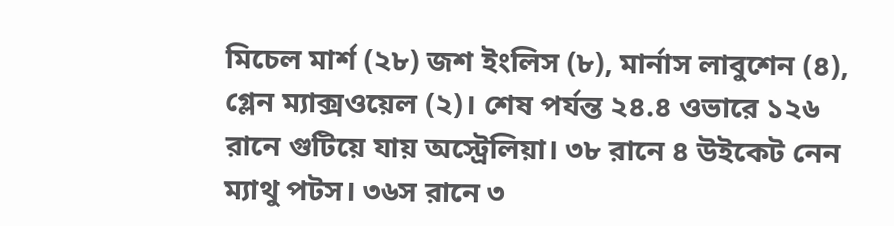মিচেল মার্শ (২৮) জশ ইংলিস (৮), মার্নাস লাবুশেন (৪), গ্লেন ম্যাক্সওয়েল (২)। শেষ পর্যন্ত ২৪.৪ ওভারে ১২৬ রানে গুটিয়ে যায় অস্ট্রেলিয়া। ৩৮ রানে ৪ উইকেট নেন ম্যাথু পটস। ৩৬স রানে ৩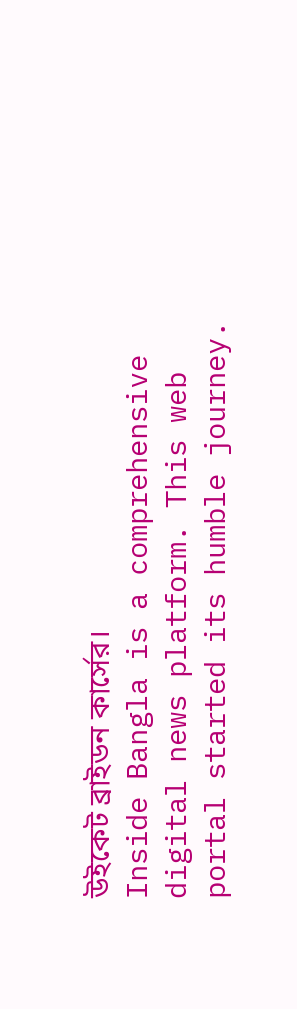উইকেট ব্রাইডন কার্সের।
Inside Bangla is a comprehensive digital news platform. This web portal started its humble journey.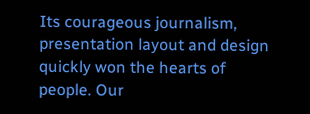Its courageous journalism, presentation layout and design quickly won the hearts of people. Our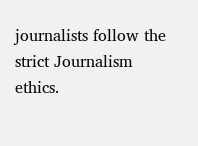journalists follow the strict Journalism ethics.